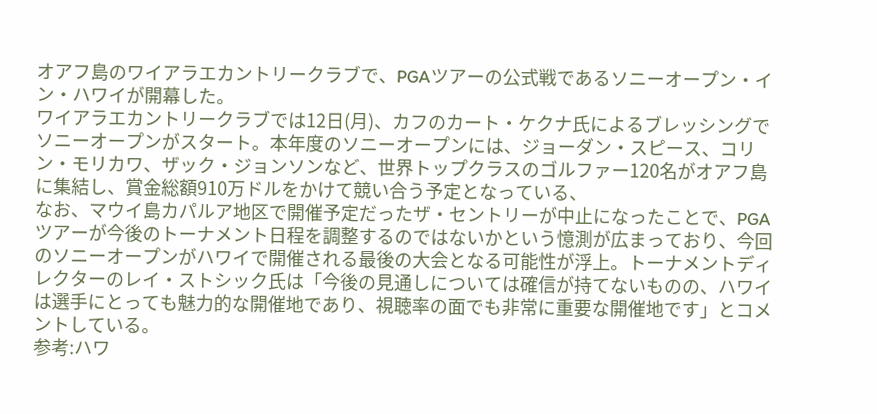オアフ島のワイアラエカントリークラブで、PGAツアーの公式戦であるソニーオープン・イン・ハワイが開幕した。
ワイアラエカントリークラブでは12日(月)、カフのカート・ケクナ氏によるブレッシングでソニーオープンがスタート。本年度のソニーオープンには、ジョーダン・スピース、コリン・モリカワ、ザック・ジョンソンなど、世界トップクラスのゴルファー120名がオアフ島に集結し、賞金総額910万ドルをかけて競い合う予定となっている、
なお、マウイ島カパルア地区で開催予定だったザ・セントリーが中止になったことで、PGAツアーが今後のトーナメント日程を調整するのではないかという憶測が広まっており、今回のソニーオープンがハワイで開催される最後の大会となる可能性が浮上。トーナメントディレクターのレイ・ストシック氏は「今後の見通しについては確信が持てないものの、ハワイは選手にとっても魅力的な開催地であり、視聴率の面でも非常に重要な開催地です」とコメントしている。
参考:ハワ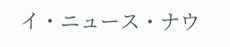イ・ニュース・ナウ